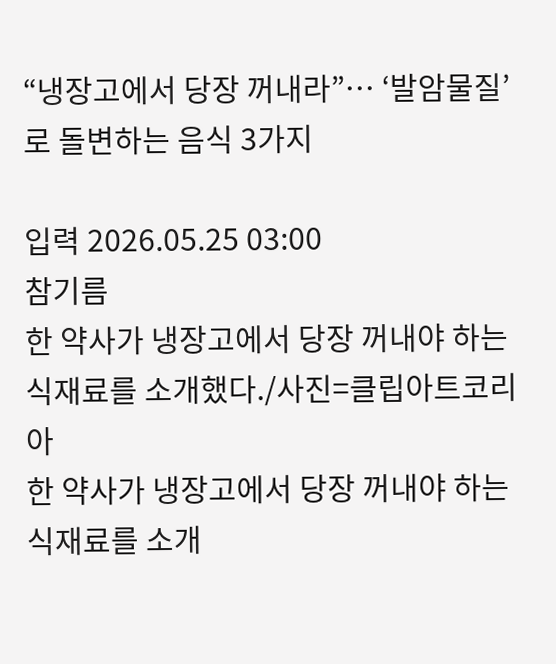“냉장고에서 당장 꺼내라”… ‘발암물질’로 돌변하는 음식 3가지

입력 2026.05.25 03:00
참기름
한 약사가 냉장고에서 당장 꺼내야 하는 식재료를 소개했다./사진=클립아트코리아
한 약사가 냉장고에서 당장 꺼내야 하는 식재료를 소개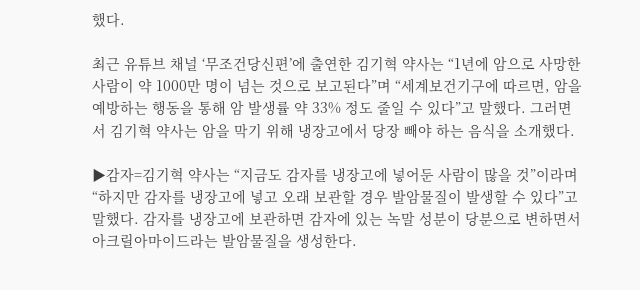했다.

최근 유튜브 채널 ‘무조건당신편’에 출연한 김기혁 약사는 “1년에 암으로 사망한 사람이 약 1000만 명이 넘는 것으로 보고된다”며 “세계보건기구에 따르면, 암을 예방하는 행동을 통해 암 발생률 약 33% 정도 줄일 수 있다”고 말했다. 그러면서 김기혁 약사는 암을 막기 위해 냉장고에서 당장 빼야 하는 음식을 소개했다.

▶감자=김기혁 약사는 “지금도 감자를 냉장고에 넣어둔 사람이 많을 것”이라며 “하지만 감자를 냉장고에 넣고 오래 보관할 경우 발암물질이 발생할 수 있다”고 말했다. 감자를 냉장고에 보관하면 감자에 있는 녹말 성분이 당분으로 변하면서 아크릴아마이드라는 발암물질을 생성한다.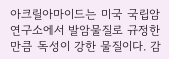아크릴아마이드는 미국 국립암연구소에서 발암물질로 규정한 만큼 독성이 강한 물질이다. 감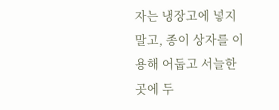자는 냉장고에 넣지 말고, 종이 상자를 이용해 어둡고 서늘한 곳에 두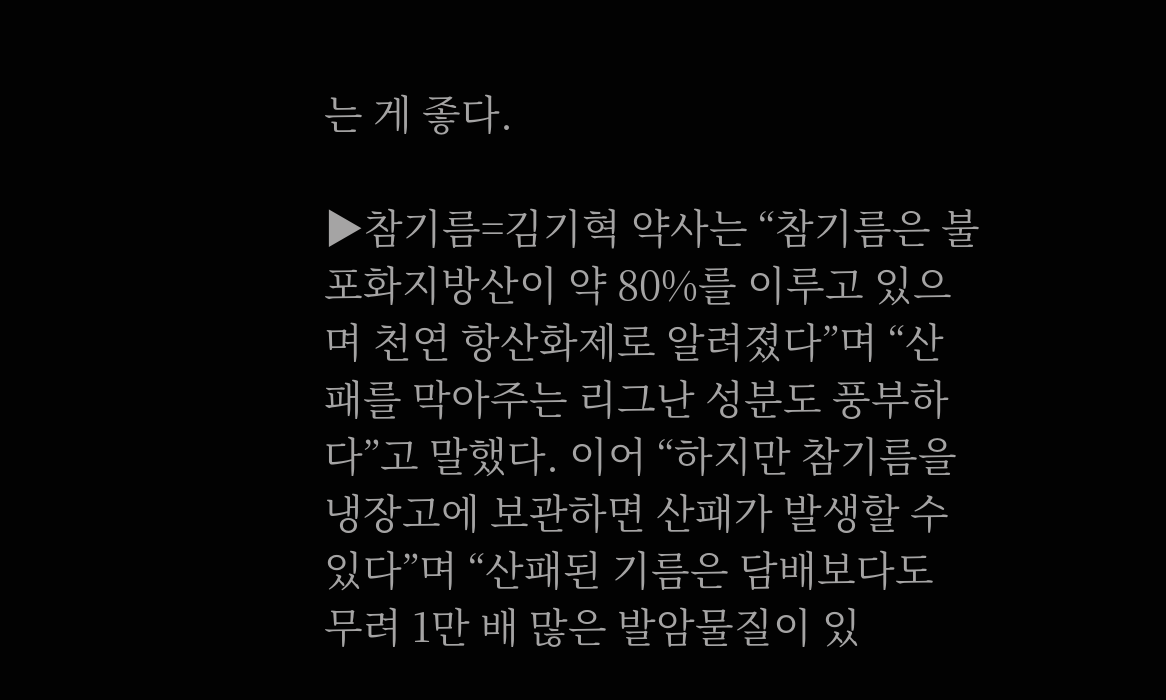는 게 좋다.

▶참기름=김기혁 약사는 “참기름은 불포화지방산이 약 80%를 이루고 있으며 천연 항산화제로 알려졌다”며 “산패를 막아주는 리그난 성분도 풍부하다”고 말했다. 이어 “하지만 참기름을 냉장고에 보관하면 산패가 발생할 수 있다”며 “산패된 기름은 담배보다도 무려 1만 배 많은 발암물질이 있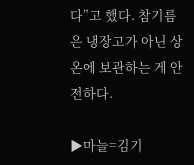다”고 했다. 참기름은 냉장고가 아닌 상온에 보관하는 게 안전하다.

▶마늘=김기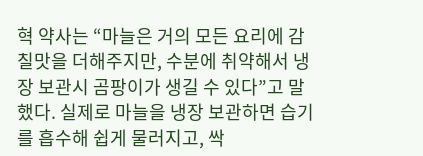혁 약사는 “마늘은 거의 모든 요리에 감칠맛을 더해주지만, 수분에 취약해서 냉장 보관시 곰팡이가 생길 수 있다”고 말했다. 실제로 마늘을 냉장 보관하면 습기를 흡수해 쉽게 물러지고, 싹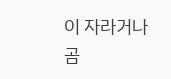이 자라거나 곰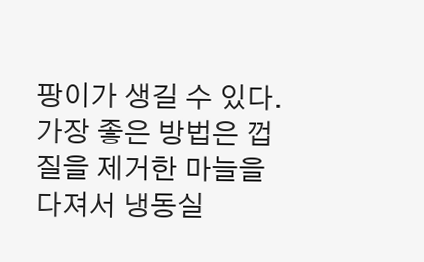팡이가 생길 수 있다. 가장 좋은 방법은 껍질을 제거한 마늘을 다져서 냉동실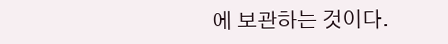에 보관하는 것이다.